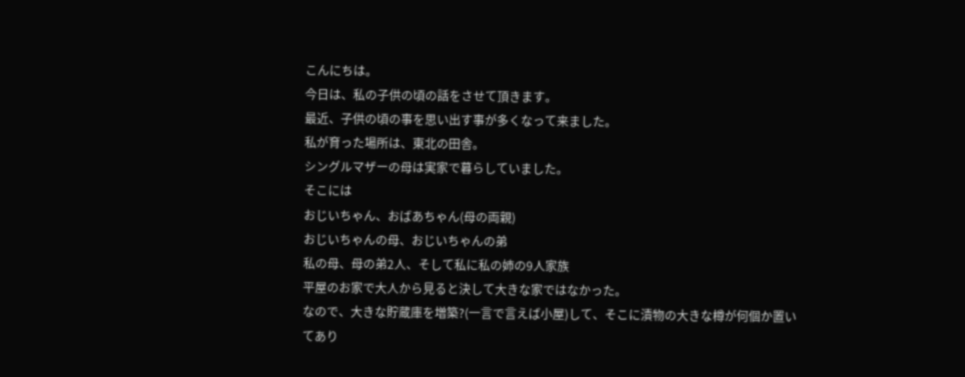こんにちは。
今日は、私の子供の頃の話をさせて頂きます。
最近、子供の頃の事を思い出す事が多くなって来ました。
私が育った場所は、東北の田舎。
シングルマザーの母は実家で暮らしていました。
そこには
おじいちゃん、おばあちゃん(母の両親)
おじいちゃんの母、おじいちゃんの弟
私の母、母の弟2人、そして私に私の姉の9人家族
平屋のお家で大人から見ると決して大きな家ではなかった。
なので、大きな貯蔵庫を増築?(一言で言えば小屋)して、そこに漬物の大きな樽が何個か置いてあり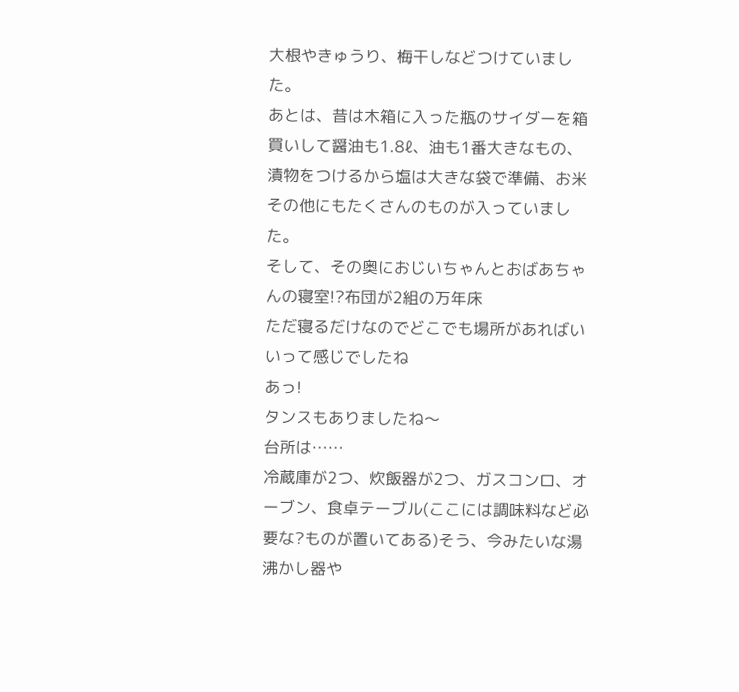大根やきゅうり、梅干しなどつけていました。
あとは、昔は木箱に入った瓶のサイダーを箱買いして醤油も1.8ℓ、油も1番大きなもの、漬物をつけるから塩は大きな袋で準備、お米その他にもたくさんのものが入っていました。
そして、その奥におじいちゃんとおばあちゃんの寝室!?布団が2組の万年床
ただ寝るだけなのでどこでも場所があればいいって感じでしたね
あっ!
タンスもありましたね〜
台所は……
冷蔵庫が2つ、炊飯器が2つ、ガスコンロ、オーブン、食卓テーブル(ここには調味料など必要な?ものが置いてある)そう、今みたいな湯沸かし器や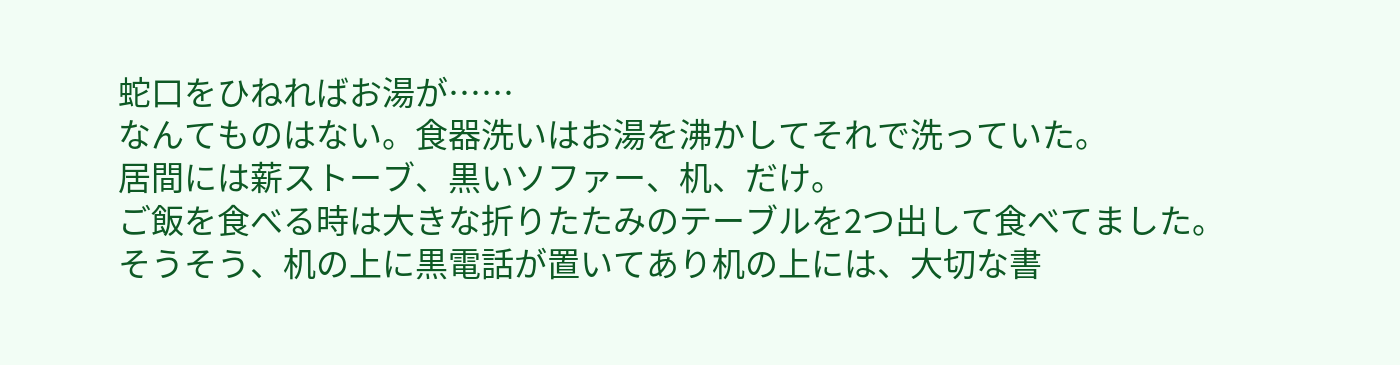蛇口をひねればお湯が……
なんてものはない。食器洗いはお湯を沸かしてそれで洗っていた。
居間には薪ストーブ、黒いソファー、机、だけ。
ご飯を食べる時は大きな折りたたみのテーブルを2つ出して食べてました。
そうそう、机の上に黒電話が置いてあり机の上には、大切な書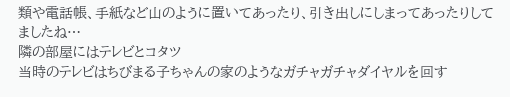類や電話帳、手紙など山のように置いてあったり、引き出しにしまってあったりしてましたね…
隣の部屋にはテレビとコタツ
当時のテレビはちびまる子ちゃんの家のようなガチャガチャダイヤルを回す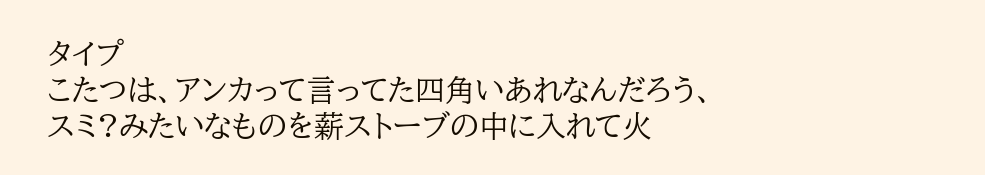タイプ
こたつは、アンカって言ってた四角いあれなんだろう、スミ?みたいなものを薪ストーブの中に入れて火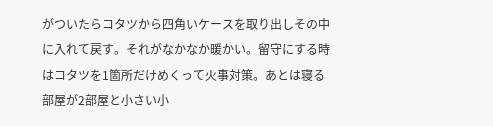がついたらコタツから四角いケースを取り出しその中に入れて戻す。それがなかなか暖かい。留守にする時はコタツを1箇所だけめくって火事対策。あとは寝る部屋が2部屋と小さい小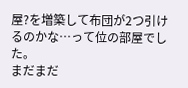屋?を増築して布団が2つ引けるのかな…って位の部屋でした。
まだまだ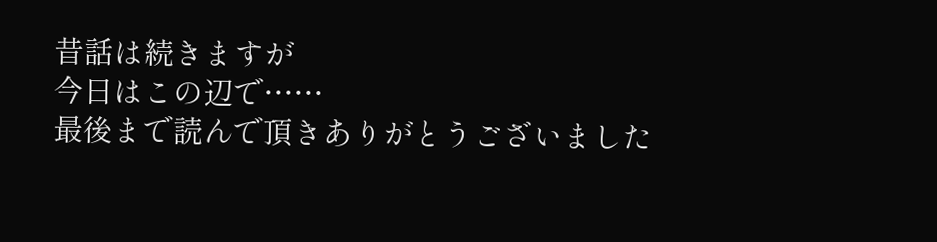昔話は続きますが
今日はこの辺で……
最後まで読んで頂きありがとうございました